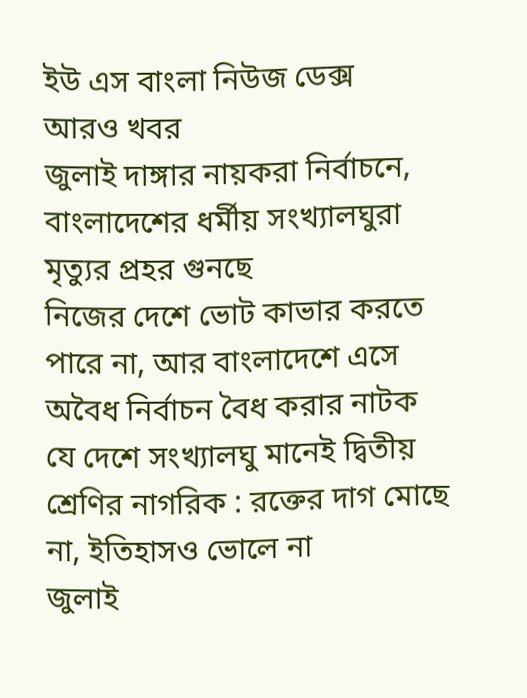ইউ এস বাংলা নিউজ ডেক্স
আরও খবর
জুলাই দাঙ্গার নায়করা নির্বাচনে, বাংলাদেশের ধর্মীয় সংখ্যালঘুরা মৃত্যুর প্রহর গুনছে
নিজের দেশে ভোট কাভার করতে পারে না, আর বাংলাদেশে এসে অবৈধ নির্বাচন বৈধ করার নাটক
যে দেশে সংখ্যালঘু মানেই দ্বিতীয় শ্রেণির নাগরিক : রক্তের দাগ মোছে না, ইতিহাসও ভোলে না
জুলাই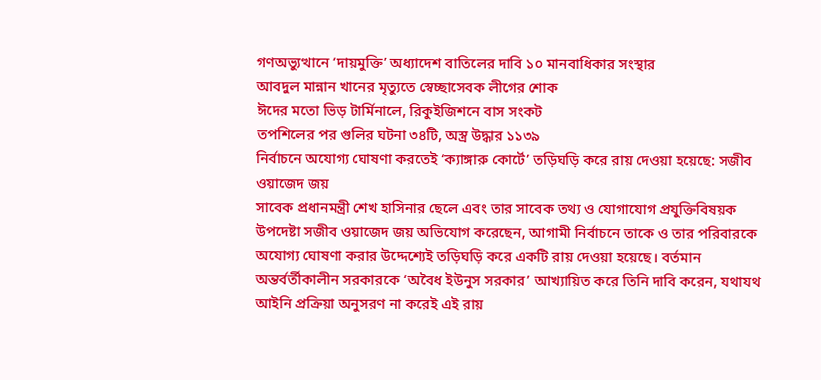গণঅভ্যুত্থানে ‘দায়মুক্তি’ অধ্যাদেশ বাতিলের দাবি ১০ মানবাধিকার সংস্থার
আবদুল মান্নান খানের মৃত্যুতে স্বেচ্ছাসেবক লীগের শোক
ঈদের মতো ভিড় টার্মিনালে, রিকুইজিশনে বাস সংকট
তপশিলের পর গুলির ঘটনা ৩৪টি, অস্ত্র উদ্ধার ১১৩৯
নির্বাচনে অযোগ্য ঘোষণা করতেই ‘ক্যাঙ্গারু কোর্টে’ তড়িঘড়ি করে রায় দেওয়া হয়েছে: সজীব ওয়াজেদ জয়
সাবেক প্রধানমন্ত্রী শেখ হাসিনার ছেলে এবং তার সাবেক তথ্য ও যোগাযোগ প্রযুক্তিবিষয়ক উপদেষ্টা সজীব ওয়াজেদ জয় অভিযোগ করেছেন, আগামী নির্বাচনে তাকে ও তার পরিবারকে অযোগ্য ঘোষণা করার উদ্দেশ্যেই তড়িঘড়ি করে একটি রায় দেওয়া হয়েছে। বর্তমান অন্তর্বর্তীকালীন সরকারকে ‘অবৈধ ইউনুস সরকার’ আখ্যায়িত করে তিনি দাবি করেন, যথাযথ আইনি প্রক্রিয়া অনুসরণ না করেই এই রায়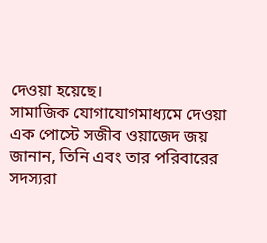দেওয়া হয়েছে।
সামাজিক যোগাযোগমাধ্যমে দেওয়া এক পোস্টে সজীব ওয়াজেদ জয় জানান, তিনি এবং তার পরিবারের সদস্যরা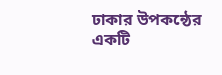ঢাকার উপকন্ঠের একটি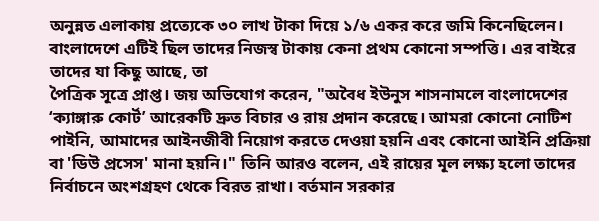অনুন্নত এলাকায় প্রত্যেকে ৩০ লাখ টাকা দিয়ে ১/৬ একর করে জমি কিনেছিলেন। বাংলাদেশে এটিই ছিল তাদের নিজস্ব টাকায় কেনা প্রথম কোনো সম্পত্তি। এর বাইরে তাদের যা কিছু আছে, তা
পৈত্রিক সূত্রে প্রাপ্ত। জয় অভিযোগ করেন, "অবৈধ ইউনুস শাসনামলে বাংলাদেশের ‘ক্যাঙ্গারু কোর্ট’ আরেকটি দ্রুত বিচার ও রায় প্রদান করেছে। আমরা কোনো নোটিশ পাইনি, আমাদের আইনজীবী নিয়োগ করতে দেওয়া হয়নি এবং কোনো আইনি প্রক্রিয়া বা 'ডিউ প্রসেস' মানা হয়নি।" তিনি আরও বলেন, এই রায়ের মূল লক্ষ্য হলো তাদের নির্বাচনে অংশগ্রহণ থেকে বিরত রাখা। বর্তমান সরকার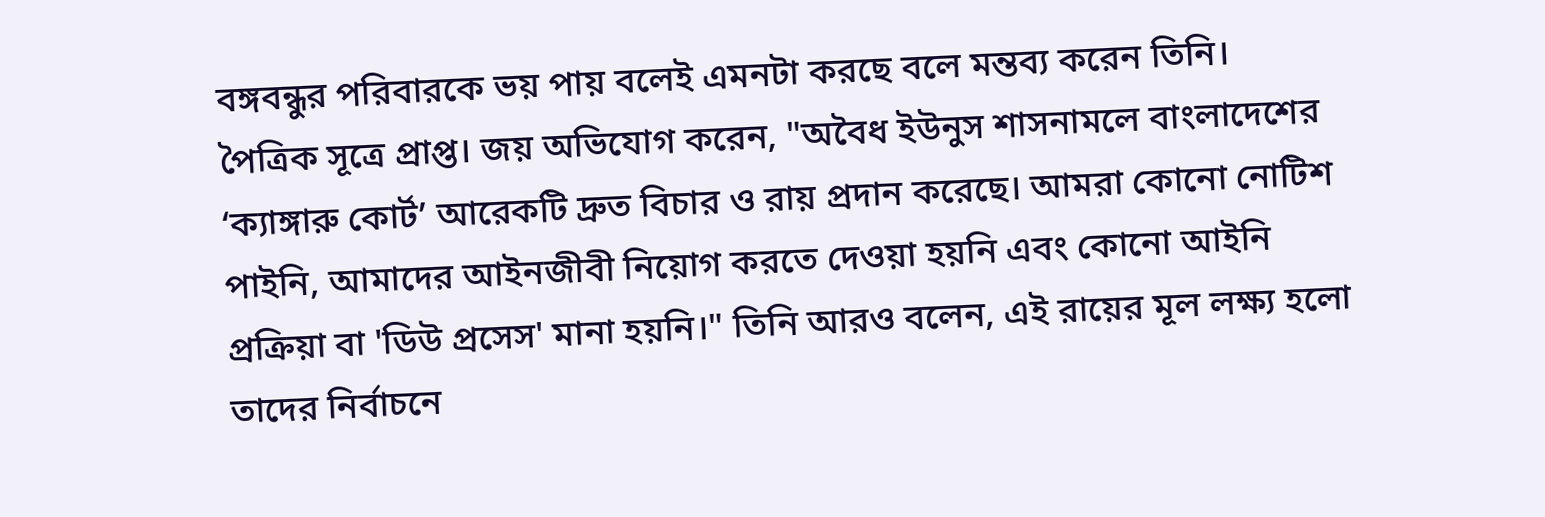বঙ্গবন্ধুর পরিবারকে ভয় পায় বলেই এমনটা করছে বলে মন্তব্য করেন তিনি।
পৈত্রিক সূত্রে প্রাপ্ত। জয় অভিযোগ করেন, "অবৈধ ইউনুস শাসনামলে বাংলাদেশের ‘ক্যাঙ্গারু কোর্ট’ আরেকটি দ্রুত বিচার ও রায় প্রদান করেছে। আমরা কোনো নোটিশ পাইনি, আমাদের আইনজীবী নিয়োগ করতে দেওয়া হয়নি এবং কোনো আইনি প্রক্রিয়া বা 'ডিউ প্রসেস' মানা হয়নি।" তিনি আরও বলেন, এই রায়ের মূল লক্ষ্য হলো তাদের নির্বাচনে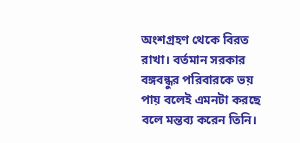অংশগ্রহণ থেকে বিরত রাখা। বর্তমান সরকার বঙ্গবন্ধুর পরিবারকে ভয় পায় বলেই এমনটা করছে বলে মন্তব্য করেন তিনি।